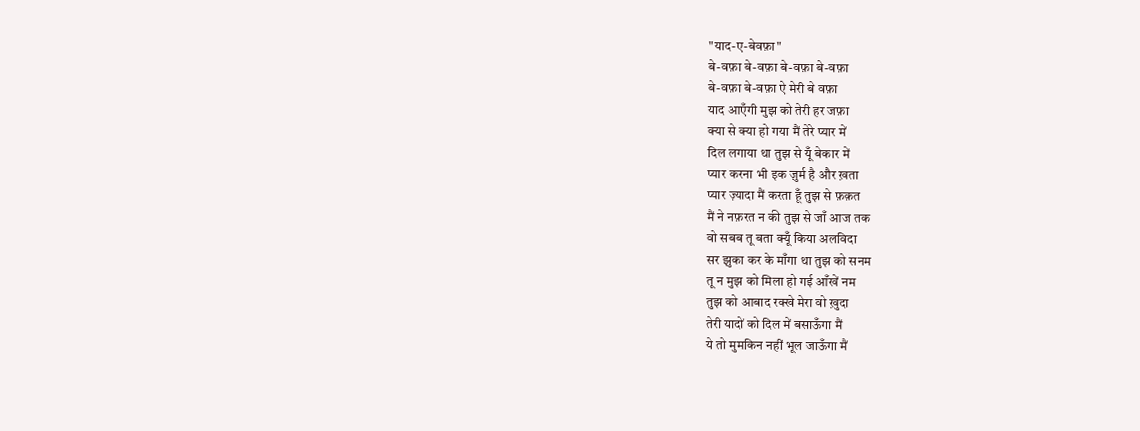"याद-ए-बेवफ़ा"
बे-वफ़ा बे-वफ़ा बे-वफ़ा बे-वफ़ा
बे-वफ़ा बे-वफ़ा ऐ मेरी बे वफ़ा
याद आएँगी मुझ को तेरी हर जफ़ा
क्या से क्या हो गया मैं तेरे प्यार में
दिल लगाया था तुझ से यूँ बेकार में
प्यार करना भी इक ज़ुर्म है और ख़ता
प्यार ज़्यादा मैं करता हूँ तुझ से फ़क़त
मैं ने नफ़रत न की तुझ से जाँ आज तक
वो सबब तू बता क्यूँ किया अलविदा
सर झुका कर के माँगा था तुझ को सनम
तू न मुझ को मिला हो गई आँखें नम
तुझ को आबाद रक्खे मेरा वो ख़ुदा
तेरी यादों को दिल में बसाऊँगा मैं
ये तो मुमकिन नहीं भूल जाऊँगा मैं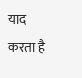याद करता है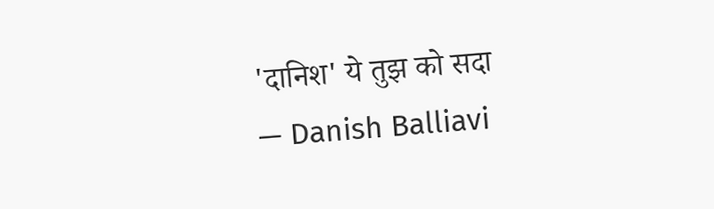'दानिश' ये तुझ को सदा
— Danish Balliavi